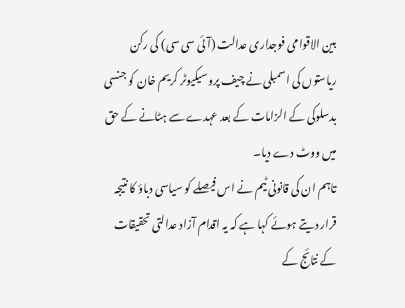بین الاقوامی فوجداری عدالت (آئی سی سی) کی رکن ریاستوں کی اسمبلی نے چیف پروسیکیوٹر کریم خان کو جنسی بدسلوکی کے الزامات کے بعد عہدے سے ہٹانے کے حق میں ووٹ دے دیا۔
تاہم ان کی قانونی ٹیم نے اس فیصلے کو سیاسی دباؤ کا نتیجہ قرار دیتے ہوئے کہا ہے کہ یہ اقدام آزاد عدالتی تحقیقات کے نتائج کے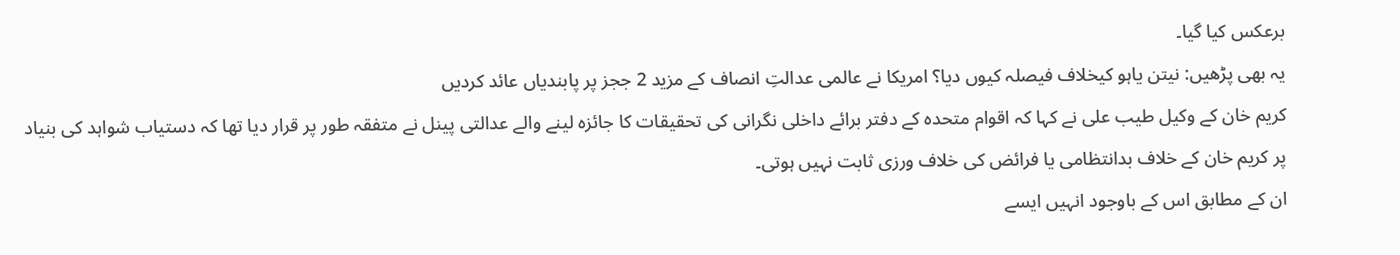برعکس کیا گیا۔
یہ بھی پڑھیں: نیتن یاہو کیخلاف فیصلہ کیوں دیا؟ امریکا نے عالمی عدالتِ انصاف کے مزید 2 ججز پر پابندیاں عائد کردیں
کریم خان کے وکیل طیب علی نے کہا کہ اقوام متحدہ کے دفتر برائے داخلی نگرانی کی تحقیقات کا جائزہ لینے والے عدالتی پینل نے متفقہ طور پر قرار دیا تھا کہ دستیاب شواہد کی بنیاد پر کریم خان کے خلاف بدانتظامی یا فرائض کی خلاف ورزی ثابت نہیں ہوتی۔
ان کے مطابق اس کے باوجود انہیں ایسے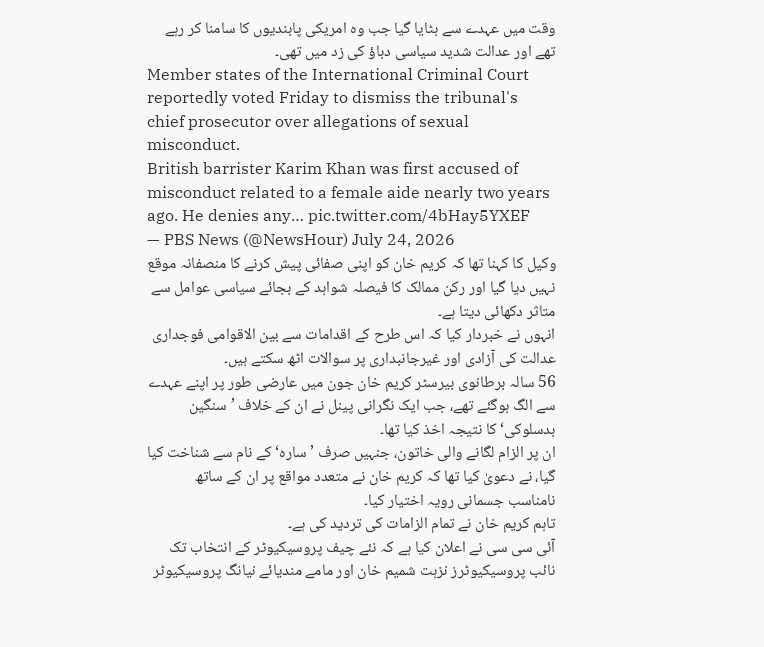وقت میں عہدے سے ہٹایا گیا جب وہ امریکی پابندیوں کا سامنا کر رہے تھے اور عدالت شدید سیاسی دباؤ کی زد میں تھی۔
Member states of the International Criminal Court reportedly voted Friday to dismiss the tribunal's chief prosecutor over allegations of sexual misconduct.
British barrister Karim Khan was first accused of misconduct related to a female aide nearly two years ago. He denies any… pic.twitter.com/4bHay5YXEF
— PBS News (@NewsHour) July 24, 2026
وکیل کا کہنا تھا کہ کریم خان کو اپنی صفائی پیش کرنے کا منصفانہ موقع نہیں دیا گیا اور رکن ممالک کا فیصلہ شواہد کے بجائے سیاسی عوامل سے متاثر دکھائی دیتا ہے۔
انہوں نے خبردار کیا کہ اس طرح کے اقدامات سے بین الاقوامی فوجداری عدالت کی آزادی اور غیرجانبداری پر سوالات اٹھ سکتے ہیں۔
56 سالہ برطانوی بیرسٹر کریم خان جون میں عارضی طور پر اپنے عہدے سے الگ ہوگئے تھے، جب ایک نگرانی پینل نے ان کے خلاف ’سنگین بدسلوکی‘ کا نتیجہ اخذ کیا تھا۔
ان پر الزام لگانے والی خاتون، جنہیں صرف ’سارہ‘ کے نام سے شناخت کیا گیا، نے دعویٰ کیا تھا کہ کریم خان نے متعدد مواقع پر ان کے ساتھ نامناسب جسمانی رویہ اختیار کیا۔
تاہم کریم خان نے تمام الزامات کی تردید کی ہے۔
آئی سی سی نے اعلان کیا ہے کہ نئے چیف پروسیکیوٹر کے انتخاب تک نائب پروسیکیوٹرز نزہت شمیم خان اور مامے مندیائے نیانگ پروسیکیوٹر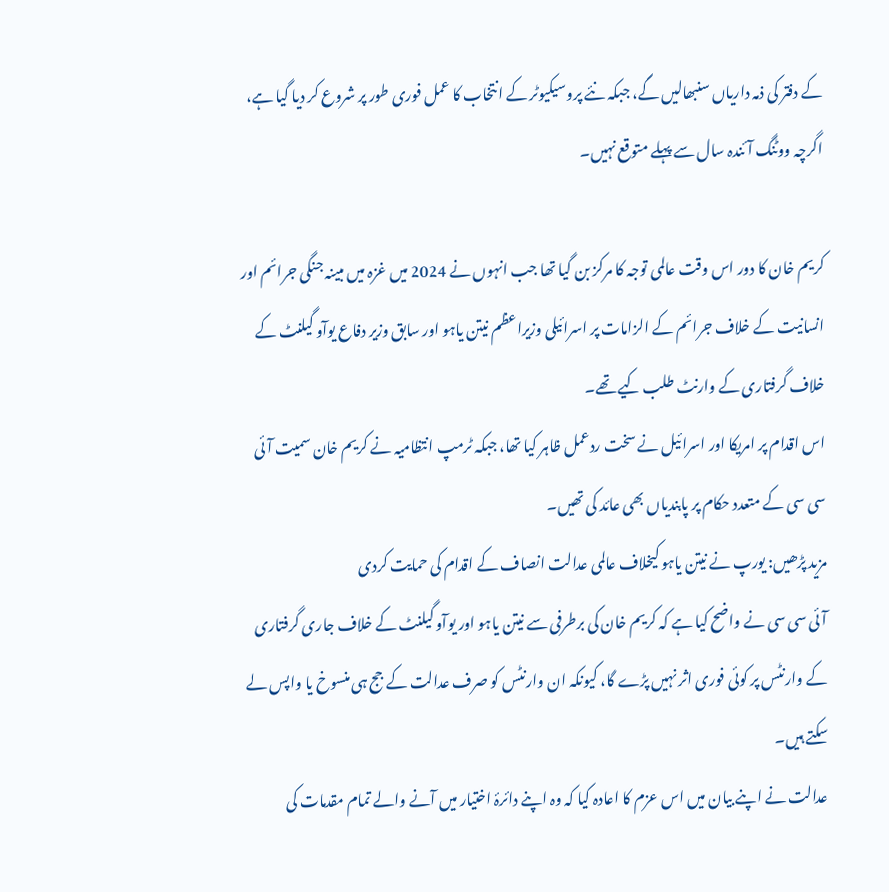کے دفتر کی ذمہ داریاں سنبھالیں گے، جبکہ نئے پروسیکیوٹر کے انتخاب کا عمل فوری طور پر شروع کر دیا گیا ہے، اگرچہ ووٹنگ آئندہ سال سے پہلے متوقع نہیں۔

کریم خان کا دور اس وقت عالمی توجہ کا مرکز بن گیا تھا جب انہوں نے 2024 میں غزہ میں مبینہ جنگی جرائم اور انسانیت کے خلاف جرائم کے الزامات پر اسرائیلی وزیراعظم نیتن یاہو اور سابق وزیر دفاع یوآو گیلنٹ کے خلاف گرفتاری کے وارنٹ طلب کیے تھے۔
اس اقدام پر امریکا اور اسرائیل نے سخت ردعمل ظاہر کیا تھا، جبکہ ٹرمپ انتظامیہ نے کریم خان سمیت آئی سی سی کے متعدد حکام پر پابندیاں بھی عائد کی تھیں۔
مزید پڑھیں: یورپ نے نیتن یاہو کیخلاف عالمی عدالت انصاف کے اقدام کی حمایت کردی
آئی سی سی نے واضح کیا ہے کہ کریم خان کی برطرفی سے نیتن یاہو اور یوآو گیلنٹ کے خلاف جاری گرفتاری کے وارنٹس پر کوئی فوری اثر نہیں پڑے گا، کیونکہ ان وارنٹس کو صرف عدالت کے جج ہی منسوخ یا واپس لے سکتے ہیں۔
عدالت نے اپنے بیان میں اس عزم کا اعادہ کیا کہ وہ اپنے دائرۂ اختیار میں آنے والے تمام مقدمات کی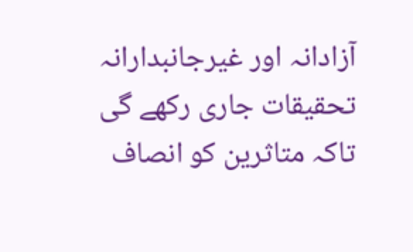آزادانہ اور غیرجانبدارانہ تحقیقات جاری رکھے گی تاکہ متاثرین کو انصاف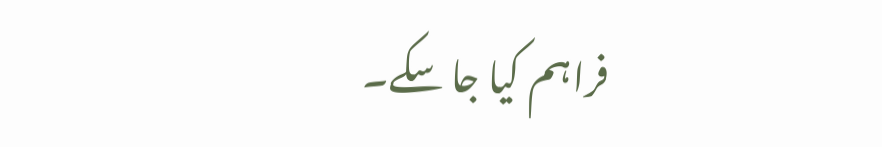فراہم کیا جا سکے۔